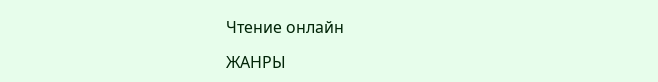Чтение онлайн

ЖАНРЫ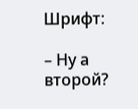Шрифт:

– Ну а второй?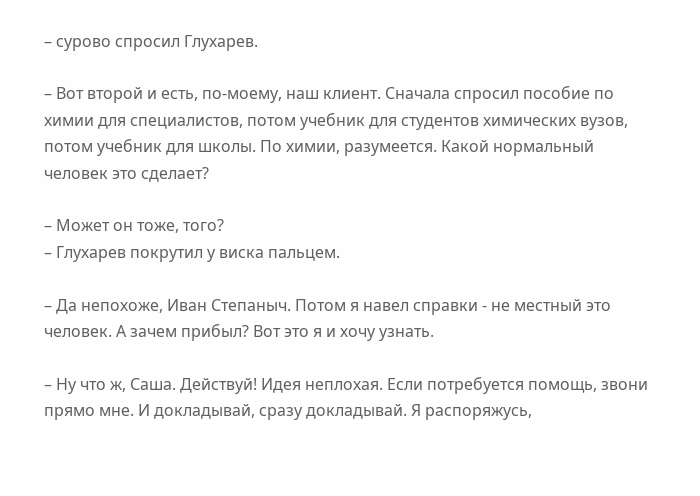– сурово спросил Глухарев.

– Вот второй и есть, по-моему, наш клиент. Сначала спросил пособие по химии для специалистов, потом учебник для студентов химических вузов, потом учебник для школы. По химии, разумеется. Какой нормальный человек это сделает?

– Может он тоже, того?
– Глухарев покрутил у виска пальцем.

– Да непохоже, Иван Степаныч. Потом я навел справки - не местный это человек. А зачем прибыл? Вот это я и хочу узнать.

– Ну что ж, Саша. Действуй! Идея неплохая. Если потребуется помощь, звони прямо мне. И докладывай, сразу докладывай. Я распоряжусь,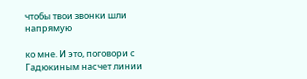чтобы твои звонки шли напрямую

ко мне. И это, поговори с Гадюкиным насчет линии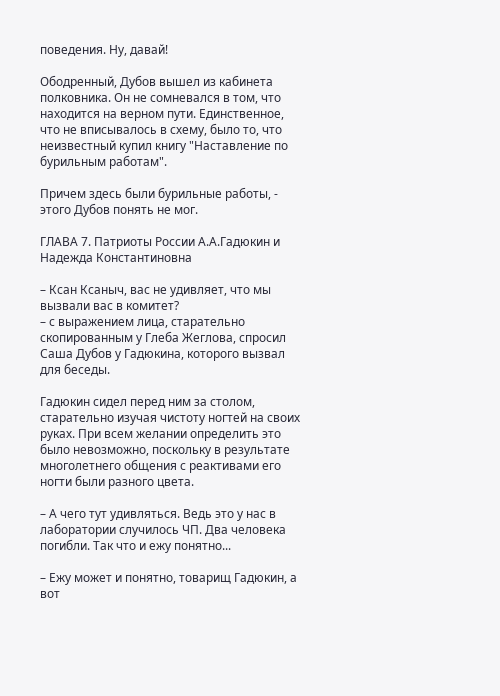поведения. Ну, давай!

Ободренный, Дубов вышел из кабинета полковника. Он не сомневался в том, что находится на верном пути. Единственное, что не вписывалось в схему, было то, что неизвестный купил книгу "Наставление по бурильным работам".

Причем здесь были бурильные работы, - этого Дубов понять не мог.

ГЛАВА 7. Патриоты России А.А.Гадюкин и Надежда Константиновна

– Ксан Ксаныч, вас не удивляет, что мы вызвали вас в комитет?
– с выражением лица, старательно скопированным у Глеба Жеглова, спросил Саша Дубов у Гадюкина, которого вызвал для беседы.

Гадюкин сидел перед ним за столом, старательно изучая чистоту ногтей на своих руках. При всем желании определить это было невозможно, поскольку в результате многолетнего общения с реактивами его ногти были разного цвета.

– А чего тут удивляться. Ведь это у нас в лаборатории случилось ЧП. Два человека погибли. Так что и ежу понятно...

– Ежу может и понятно, товарищ Гадюкин, а вот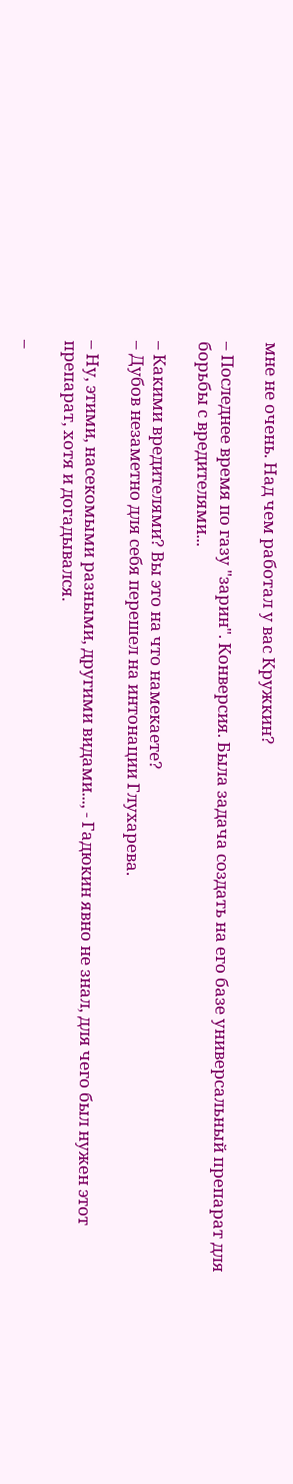мне не очень. Над чем работал у вас Кружкин?

– Последнее время по газу "зарин". Конверсия. Была задача создать на его базе универсальный препарат для борьбы с вредителями...

– Какими вредителями? Вы это на что намекаете?
– Дубов незаметно для себя перешел на интонации Глухарева.

– Ну, этими, насекомыми разными, другими видами..., - Гадюкин явно не знал, для чего был нужен этот препарат, хотя и догадывался.

–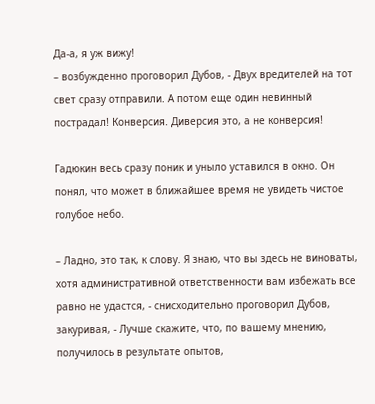Да-а, я уж вижу!
– возбужденно проговорил Дубов, - Двух вредителей на тот свет сразу отправили. А потом еще один невинный пострадал! Конверсия. Диверсия это, а не конверсия!

Гадюкин весь сразу поник и уныло уставился в окно. Он понял, что может в ближайшее время не увидеть чистое голубое небо.

– Ладно, это так, к слову. Я знаю, что вы здесь не виноваты, хотя административной ответственности вам избежать все равно не удастся, - снисходительно проговорил Дубов, закуривая, - Лучше скажите, что, по вашему мнению, получилось в результате опытов,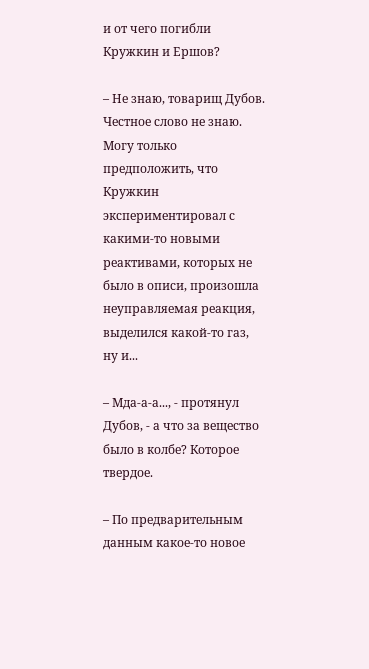и от чего погибли Кружкин и Ершов?

– Не знаю, товарищ Дубов. Честное слово не знаю. Могу только предположить, что Кружкин экспериментировал с какими-то новыми реактивами, которых не было в описи, произошла неуправляемая реакция, выделился какой-то газ, ну и...

– Мда-а-а..., - протянул Дубов, - а что за вещество было в колбе? Которое твердое.

– По предварительным данным какое-то новое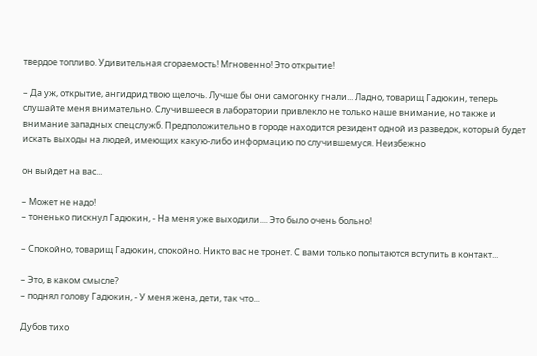твердое топливо. Удивительная сгораемость! Мгновенно! Это открытие!

– Да уж, открытие, ангидрид твою щелочь. Лучше бы они самогонку гнали... Ладно, товарищ Гадюкин, теперь слушайте меня внимательно. Случившееся в лаборатории привлекло не только наше внимание, но также и внимание западных спецслужб. Предположительно в городе находится резидент одной из разведок, который будет искать выходы на людей, имеющих какую-либо информацию по случившемуся. Неизбежно

он выйдет на вас...

– Может не надо!
– тоненько пискнул Гадюкин, - На меня уже выходили.... Это было очень больно!

– Спокойно, товарищ Гадюкин, спокойно. Никто вас не тронет. С вами только попытаются вступить в контакт...

– Это, в каком смысле?
– поднял голову Гадюкин, - У меня жена, дети, так что...

Дубов тихо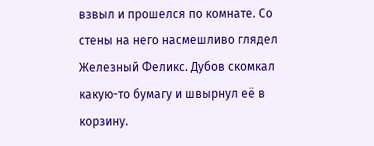взвыл и прошелся по комнате. Со стены на него насмешливо глядел Железный Феликс. Дубов скомкал какую-то бумагу и швырнул её в корзину.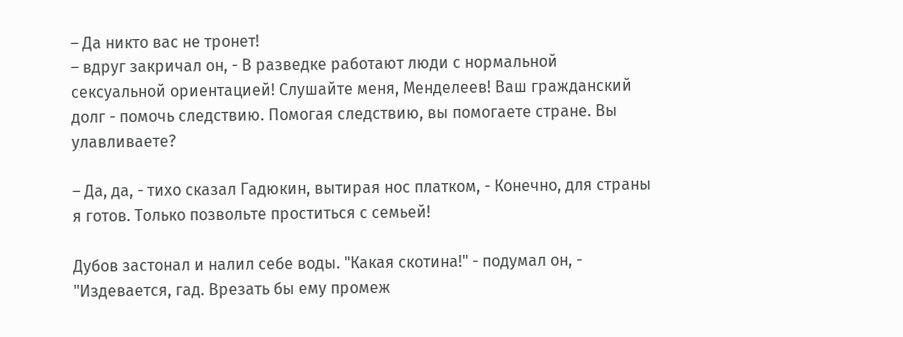– Да никто вас не тронет!
– вдруг закричал он, - В разведке работают люди с нормальной сексуальной ориентацией! Слушайте меня, Менделеев! Ваш гражданский долг - помочь следствию. Помогая следствию, вы помогаете стране. Вы улавливаете?

– Да, да, - тихо сказал Гадюкин, вытирая нос платком, - Конечно, для страны я готов. Только позвольте проститься с семьей!

Дубов застонал и налил себе воды. "Какая скотина!" - подумал он, - "Издевается, гад. Врезать бы ему промеж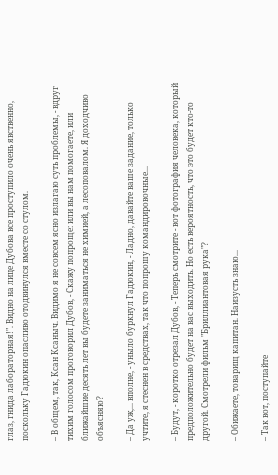глаз, гнида лабораторная!". Видно на лице Дубова все проступило очень явственно, поскольку Гадюкин опасливо отодвинулся вместе со стулом.

– В общем, так, Ксан Ксаныч. Видимо я не совсем ясно излагаю суть проблемы, - вдруг тихим голосом проговорил Дубов, - Скажу попроще: или вы нам помогаете, или ближайшие десять лет вы будете заниматься не химией, а лесоповалом. Я доходчиво объясняю?

– Да уж,... вполне, - уныло буркнул Гадюкин, - Ладно, давайте ваше задание, только учтите, я стеснен в средствах, так что попрошу командировочные...

– Будут, - коротко отрезал Дубов, - Теперь смотрите - вот фотография человека, который предположительно будет на вас выходить. Но есть вероятность, что это будет кто-то другой. Смотрели фильм "Бриллиантовая рука"?

– Обижаете, товарищ капитан. Наизусть знаю...

– Так вот, поступайте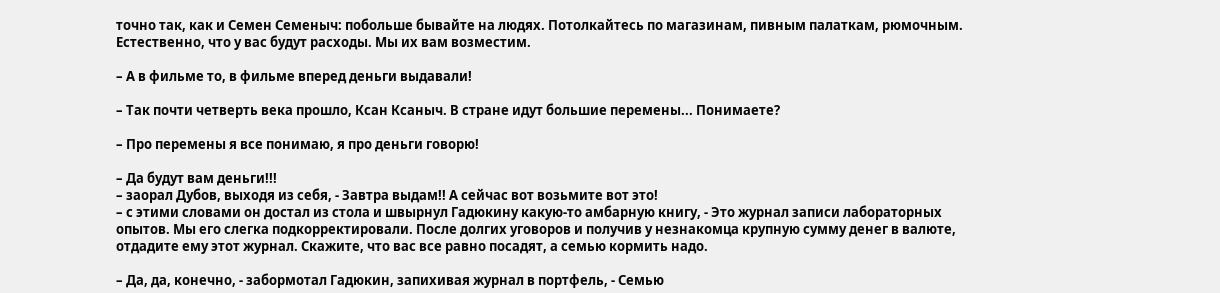точно так, как и Семен Семеныч: побольше бывайте на людях. Потолкайтесь по магазинам, пивным палаткам, рюмочным. Естественно, что у вас будут расходы. Мы их вам возместим.

– А в фильме то, в фильме вперед деньги выдавали!

– Так почти четверть века прошло, Ксан Ксаныч. В стране идут большие перемены... Понимаете?

– Про перемены я все понимаю, я про деньги говорю!

– Да будут вам деньги!!!
– заорал Дубов, выходя из себя, - Завтра выдам!! А сейчас вот возьмите вот это!
– с этими словами он достал из стола и швырнул Гадюкину какую-то амбарную книгу, - Это журнал записи лабораторных опытов. Мы его слегка подкорректировали. После долгих уговоров и получив у незнакомца крупную сумму денег в валюте, отдадите ему этот журнал. Скажите, что вас все равно посадят, а семью кормить надо.

– Да, да, конечно, - забормотал Гадюкин, запихивая журнал в портфель, - Семью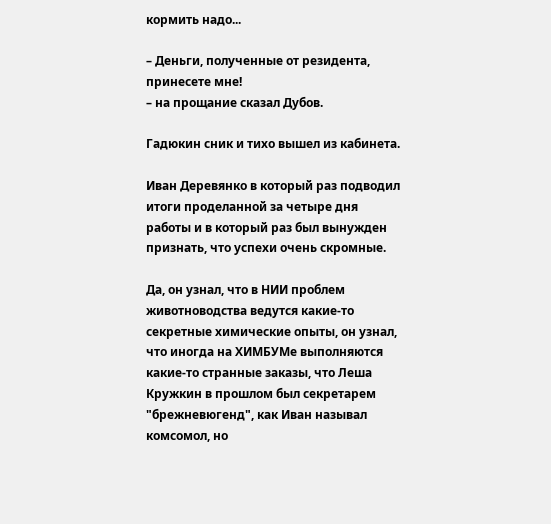кормить надо...

– Деньги, полученные от резидента, принесете мне!
– на прощание сказал Дубов.

Гадюкин сник и тихо вышел из кабинета.

Иван Деревянко в который раз подводил итоги проделанной за четыре дня работы и в который раз был вынужден признать, что успехи очень скромные.

Да, он узнал, что в НИИ проблем животноводства ведутся какие-то секретные химические опыты, он узнал, что иногда на ХИМБУМе выполняются какие-то странные заказы, что Леша Кружкин в прошлом был секретарем "брежневюгенд", как Иван называл комсомол, но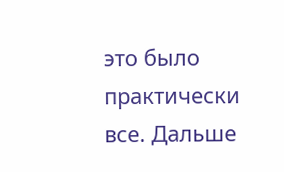это было практически все. Дальше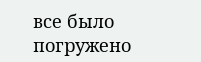все было погружено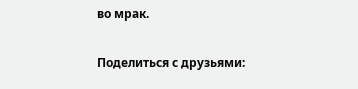во мрак.

Поделиться с друзьями: